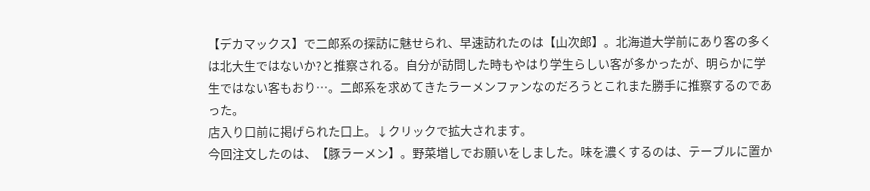【デカマックス】で二郎系の探訪に魅せられ、早速訪れたのは【山次郎】。北海道大学前にあり客の多くは北大生ではないか?と推察される。自分が訪問した時もやはり学生らしい客が多かったが、明らかに学生ではない客もおり…。二郎系を求めてきたラーメンファンなのだろうとこれまた勝手に推察するのであった。
店入り口前に掲げられた口上。↓クリックで拡大されます。
今回注文したのは、【豚ラーメン】。野菜増しでお願いをしました。味を濃くするのは、テーブルに置か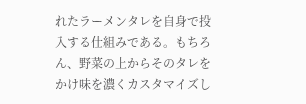れたラーメンタレを自身で投入する仕組みである。もちろん、野菜の上からそのタレをかけ味を濃くカスタマイズし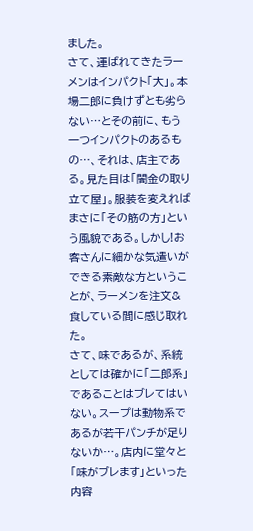ました。
さて、運ばれてきたラーメンはインパクト「大」。本場二郎に負けずとも劣らない…とその前に、もう一つインパクトのあるもの…、それは、店主である。見た目は「闇金の取り立て屋」。服装を変えればまさに「その筋の方」という風貌である。しかし!お客さんに細かな気遣いができる素敵な方ということが、ラーメンを注文&食している間に感じ取れた。
さて、味であるが、系統としては確かに「二郎系」であることはブレてはいない。スープは動物系であるが若干パンチが足りないか…。店内に堂々と「味がブレます」といった内容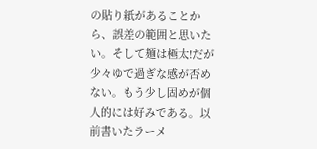の貼り紙があることから、誤差の範囲と思いたい。そして麺は極太!だが少々ゆで過ぎな感が否めない。もう少し固めが個人的には好みである。以前書いたラーメ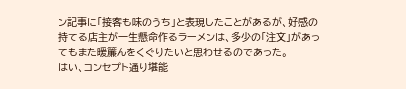ン記事に「接客も味のうち」と表現したことがあるが、好感の持てる店主が一生懸命作るラーメンは、多少の「注文」があってもまた暖簾んをくぐりたいと思わせるのであった。
はい、コンセプト通り堪能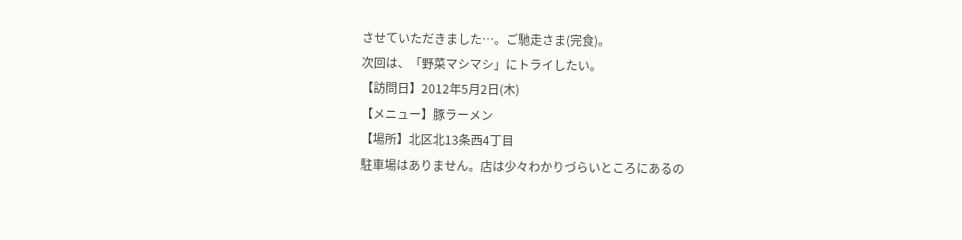させていただきました…。ご馳走さま(完食)。
次回は、「野菜マシマシ」にトライしたい。
【訪問日】2012年5月2日(木)
【メニュー】豚ラーメン
【場所】北区北13条西4丁目
駐車場はありません。店は少々わかりづらいところにあるの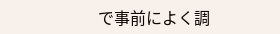で事前によく調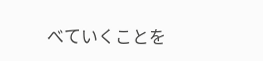べていくことを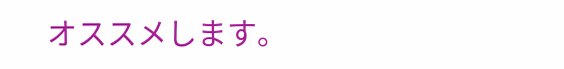オススメします。